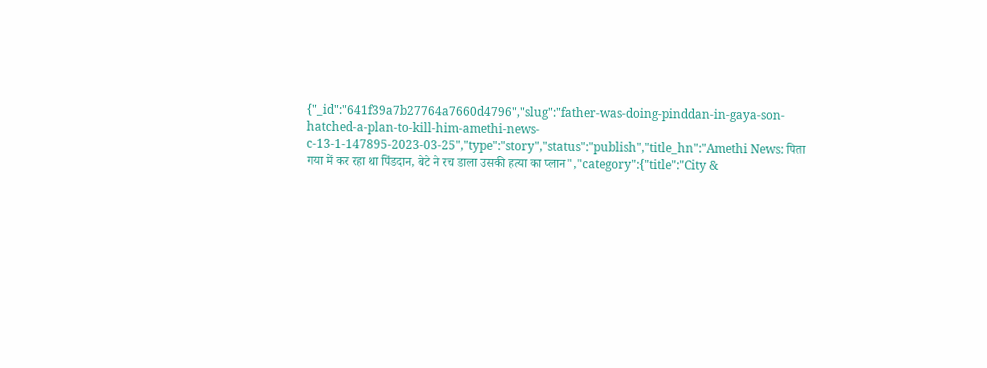{"_id":"641f39a7b27764a7660d4796","slug":"father-was-doing-pinddan-in-gaya-son-hatched-a-plan-to-kill-him-amethi-news-c-13-1-147895-2023-03-25","type":"story","status":"publish","title_hn":"Amethi News: पिता गया में कर रहा था पिंडदान, बेटे ने रच डाला उसकी हत्या का प्लान","category":{"title":"City &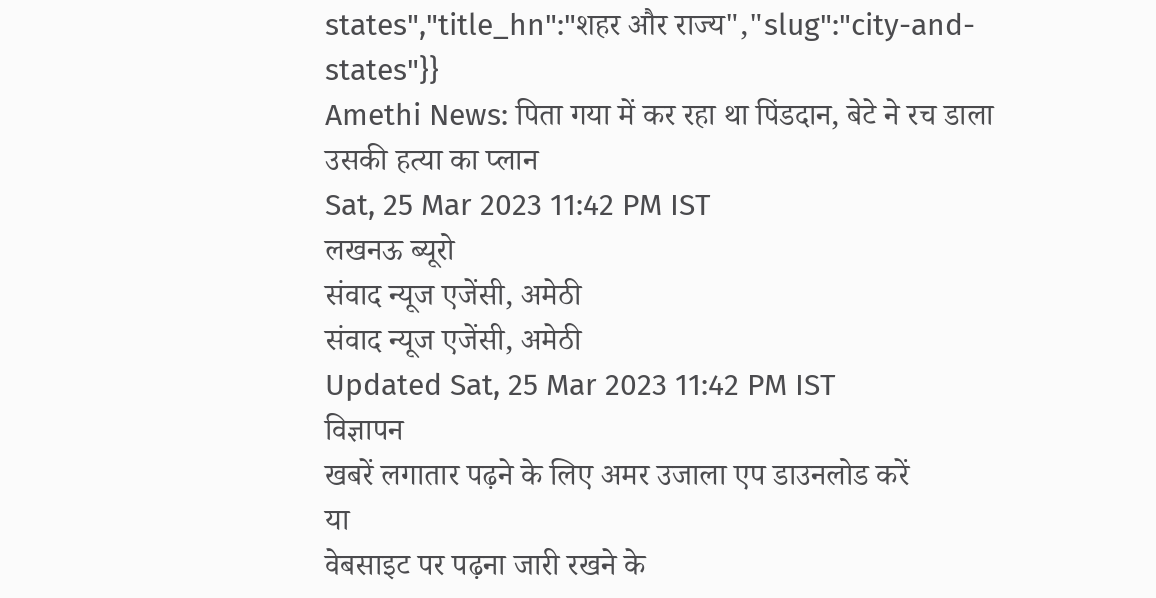states","title_hn":"शहर और राज्य","slug":"city-and-states"}}
Amethi News: पिता गया में कर रहा था पिंडदान, बेटे ने रच डाला उसकी हत्या का प्लान
Sat, 25 Mar 2023 11:42 PM IST
लखनऊ ब्यूरो
संवाद न्यूज एजेंसी, अमेठी
संवाद न्यूज एजेंसी, अमेठी
Updated Sat, 25 Mar 2023 11:42 PM IST
विज्ञापन
खबरें लगातार पढ़ने के लिए अमर उजाला एप डाउनलोड करें
या
वेबसाइट पर पढ़ना जारी रखने के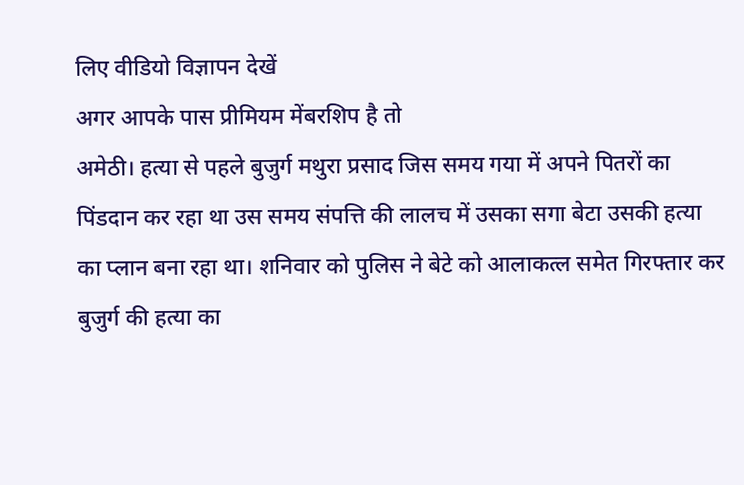लिए वीडियो विज्ञापन देखें
अगर आपके पास प्रीमियम मेंबरशिप है तो
अमेठी। हत्या से पहले बुजुर्ग मथुरा प्रसाद जिस समय गया में अपने पितरों का पिंडदान कर रहा था उस समय संपत्ति की लालच में उसका सगा बेटा उसकी हत्या का प्लान बना रहा था। शनिवार को पुलिस ने बेटे को आलाकत्ल समेत गिरफ्तार कर बुजुर्ग की हत्या का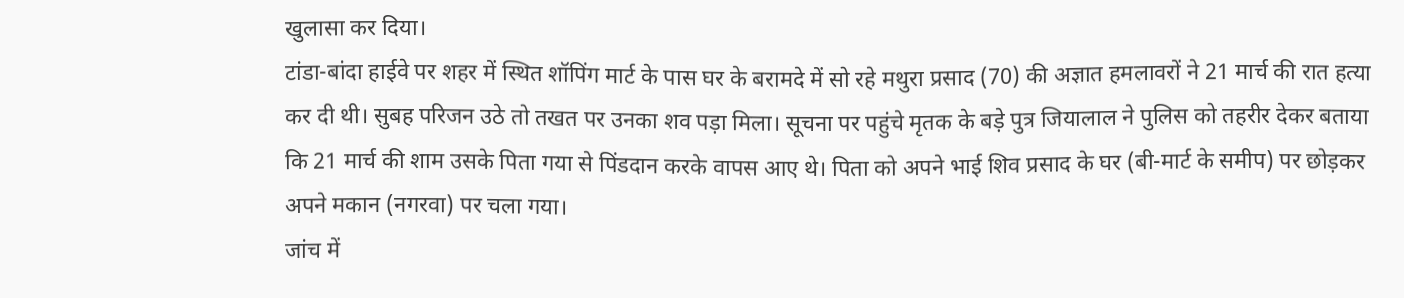खुलासा कर दिया।
टांडा-बांदा हाईवे पर शहर में स्थित शॉपिंग मार्ट के पास घर के बरामदे में सो रहे मथुरा प्रसाद (70) की अज्ञात हमलावरों ने 21 मार्च की रात हत्या कर दी थी। सुबह परिजन उठे तो तखत पर उनका शव पड़ा मिला। सूचना पर पहुंचे मृतक के बड़े पुत्र जियालाल ने पुलिस को तहरीर देकर बताया कि 21 मार्च की शाम उसके पिता गया से पिंडदान करके वापस आए थे। पिता को अपने भाई शिव प्रसाद के घर (बी-मार्ट के समीप) पर छोड़कर अपने मकान (नगरवा) पर चला गया।
जांच में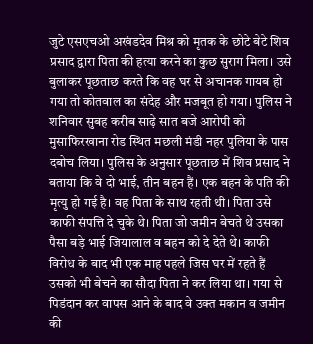जुटे एसएचओ अखंडदेव मिश्र को मृतक के छोटे बेटे शिव प्रसाद द्वारा पिता की हत्या करने का कुछ सुराग मिला। उसे बुलाकर पूछताछ करते कि वह घर से अचानक गायब हो गया तो कोतवाल का संदेह और मजबूत हो गया। पुलिस ने शनिवार सुबह करीब साढ़े सात बजे आरोपी को मुसाफिरखाना रोड स्थित मछली मंडी नहर पुलिया के पास दबोच लिया। पुलिस के अनुसार पूछताछ में शिव प्रसाद ने बताया कि वे दो भाई, तीन बहन हैं। एक बहन के पति की मृत्यु हो गई है। वह पिता के साथ रहती थी। पिता उसे काफी संपत्ति दे चुके थे। पिता जो जमीन बेचते थे उसका पैसा बड़े भाई जियालाल व बहन को दे देते थे। काफी विरोध के बाद भी एक माह पहले जिस घर में रहते हैं उसको भी बेचने का सौदा पिता ने कर लिया था। गया से पिडंदान कर वापस आने के बाद वे उक्त मकान व जमीन की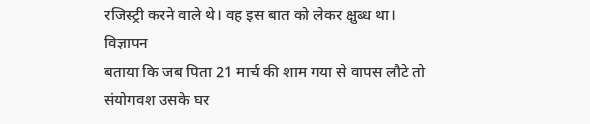रजिस्ट्री करने वाले थे। वह इस बात को लेकर क्षुब्ध था।
विज्ञापन
बताया कि जब पिता 21 मार्च की शाम गया से वापस लौटे तो संयोगवश उसके घर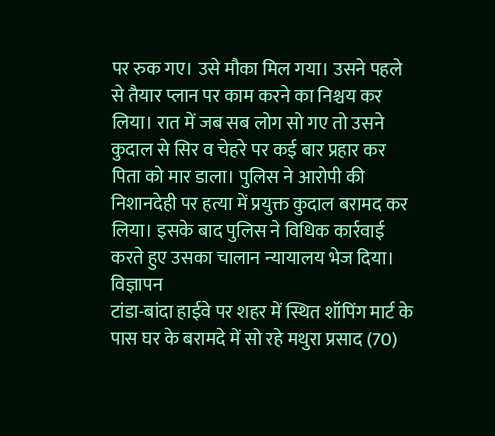पर रुक गए। उसे मौका मिल गया। उसने पहले से तैयार प्लान पर काम करने का निश्चय कर लिया। रात में जब सब लोग सो गए तो उसने कुदाल से सिर व चेहरे पर कई बार प्रहार कर पिता को मार डाला। पुलिस ने आरोपी की निशानदेही पर हत्या में प्रयुक्त कुदाल बरामद कर लिया। इसके बाद पुलिस ने विधिक कार्रवाई करते हुए उसका चालान न्यायालय भेज दिया।
विज्ञापन
टांडा-बांदा हाईवे पर शहर में स्थित शॉपिंग मार्ट के पास घर के बरामदे में सो रहे मथुरा प्रसाद (70)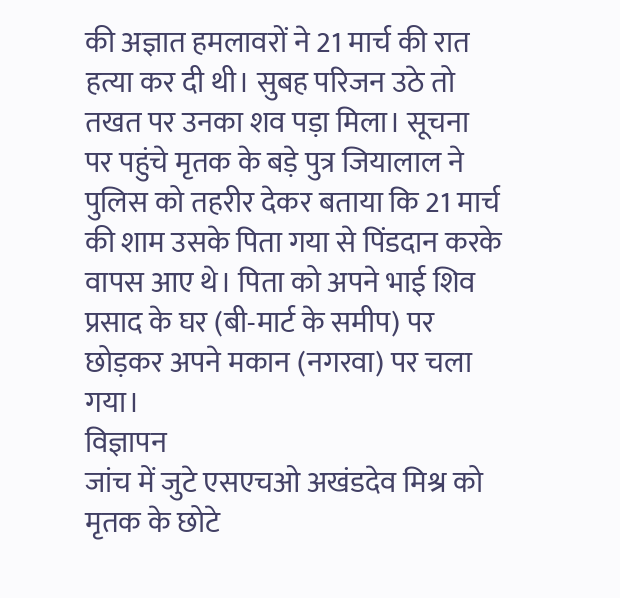की अज्ञात हमलावरों ने 21 मार्च की रात हत्या कर दी थी। सुबह परिजन उठे तो तखत पर उनका शव पड़ा मिला। सूचना पर पहुंचे मृतक के बड़े पुत्र जियालाल ने पुलिस को तहरीर देकर बताया कि 21 मार्च की शाम उसके पिता गया से पिंडदान करके वापस आए थे। पिता को अपने भाई शिव प्रसाद के घर (बी-मार्ट के समीप) पर छोड़कर अपने मकान (नगरवा) पर चला गया।
विज्ञापन
जांच में जुटे एसएचओ अखंडदेव मिश्र को मृतक के छोटे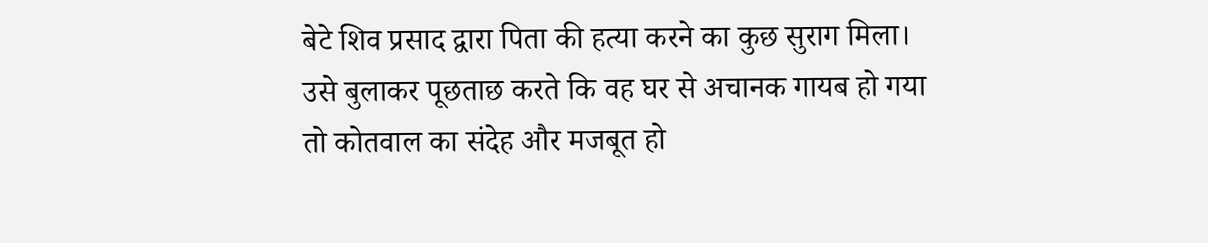बेटे शिव प्रसाद द्वारा पिता की हत्या करने का कुछ सुराग मिला। उसे बुलाकर पूछताछ करते कि वह घर से अचानक गायब हो गया तो कोतवाल का संदेह और मजबूत हो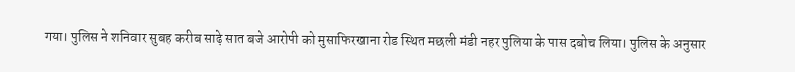गया। पुलिस ने शनिवार सुबह करीब साढ़े सात बजे आरोपी को मुसाफिरखाना रोड स्थित मछली मंडी नहर पुलिया के पास दबोच लिया। पुलिस के अनुसार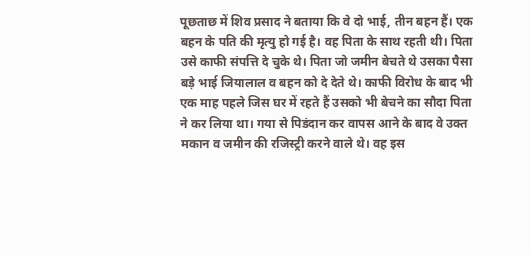पूछताछ में शिव प्रसाद ने बताया कि वे दो भाई, तीन बहन हैं। एक बहन के पति की मृत्यु हो गई है। वह पिता के साथ रहती थी। पिता उसे काफी संपत्ति दे चुके थे। पिता जो जमीन बेचते थे उसका पैसा बड़े भाई जियालाल व बहन को दे देते थे। काफी विरोध के बाद भी एक माह पहले जिस घर में रहते हैं उसको भी बेचने का सौदा पिता ने कर लिया था। गया से पिडंदान कर वापस आने के बाद वे उक्त मकान व जमीन की रजिस्ट्री करने वाले थे। वह इस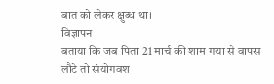बात को लेकर क्षुब्ध था।
विज्ञापन
बताया कि जब पिता 21 मार्च की शाम गया से वापस लौटे तो संयोगवश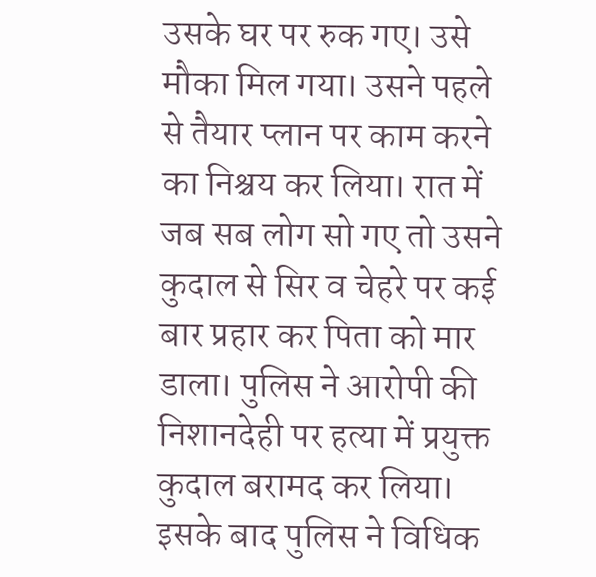उसके घर पर रुक गए। उसे मौका मिल गया। उसने पहले से तैयार प्लान पर काम करने का निश्चय कर लिया। रात में जब सब लोग सो गए तो उसने कुदाल से सिर व चेहरे पर कई बार प्रहार कर पिता को मार डाला। पुलिस ने आरोपी की निशानदेही पर हत्या में प्रयुक्त कुदाल बरामद कर लिया। इसके बाद पुलिस ने विधिक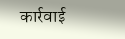कार्रवाई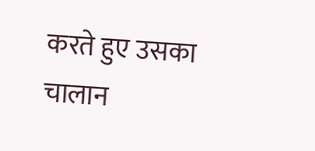करते हुए उसका चालान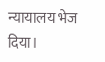न्यायालय भेज दिया।